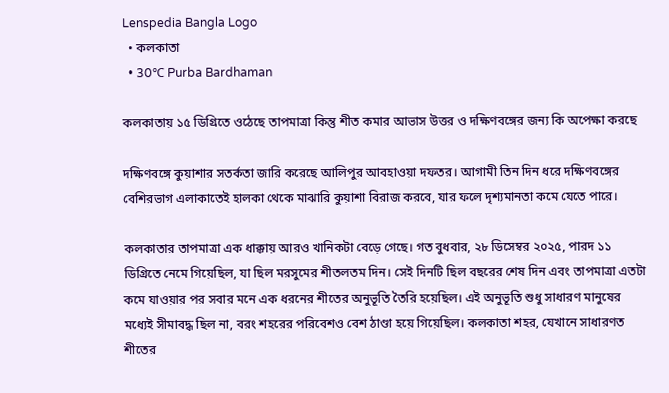Lenspedia Bangla Logo
  • কলকাতা
  • 30℃ Purba Bardhaman

কলকাতায় ১৫ ডিগ্রিতে ওঠেছে তাপমাত্রা কিন্তু শীত কমার আভাস উত্তর ও দক্ষিণবঙ্গের জন্য কি অপেক্ষা করছে

দক্ষিণবঙ্গে কুয়াশার সতর্কতা জারি করেছে আলিপুর আবহাওয়া দফতর। আগামী তিন দিন ধরে দক্ষিণবঙ্গের বেশিরভাগ এলাকাতেই হালকা থেকে মাঝারি কুয়াশা বিরাজ করবে, যার ফলে দৃশ্যমানতা কমে যেতে পারে।

কলকাতার তাপমাত্রা এক ধাক্কায় আরও খানিকটা বেড়ে গেছে। গত বুধবার, ২৮ ডিসেম্বর ২০২৫, পারদ ১১ ডিগ্রিতে নেমে গিয়েছিল, যা ছিল মরসুমের শীতলতম দিন। সেই দিনটি ছিল বছরের শেষ দিন এবং তাপমাত্রা এতটা কমে যাওয়ার পর সবার মনে এক ধরনের শীতের অনুভূতি তৈরি হয়েছিল। এই অনুভূতি শুধু সাধারণ মানুষের মধ্যেই সীমাবদ্ধ ছিল না, বরং শহরের পরিবেশও বেশ ঠাণ্ডা হয়ে গিয়েছিল। কলকাতা শহর, যেখানে সাধারণত শীতের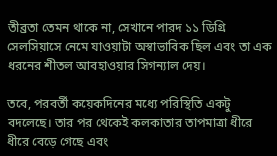তীব্রতা তেমন থাকে না, সেখানে পারদ ১১ ডিগ্রি সেলসিয়াসে নেমে যাওয়াটা অস্বাভাবিক ছিল এবং তা এক ধরনের শীতল আবহাওয়ার সিগন্যাল দেয়।

তবে, পরবর্তী কয়েকদিনের মধ্যে পরিস্থিতি একটু বদলেছে। তার পর থেকেই কলকাতার তাপমাত্রা ধীরে ধীরে বেড়ে গেছে এবং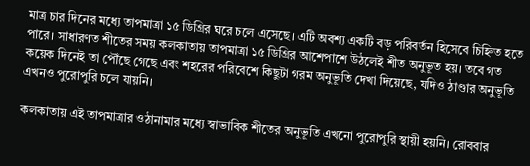মাত্র চার দিনের মধ্যে তাপমাত্রা ১৫ ডিগ্রির ঘরে চলে এসেছে। এটি অবশ্য একটি বড় পরিবর্তন হিসেবে চিহ্নিত হতে পারে। সাধারণত শীতের সময় কলকাতায় তাপমাত্রা ১৫ ডিগ্রির আশেপাশে উঠলেই শীত অনুভূত হয়। তবে গত কয়েক দিনেই তা পৌঁছে গেছে এবং শহরের পরিবেশে কিছুটা গরম অনুভূতি দেখা দিয়েছে, যদিও ঠাণ্ডার অনুভূতি এখনও পুরোপুরি চলে যায়নি।

কলকাতায় এই তাপমাত্রার ওঠানামার মধ্যে স্বাভাবিক শীতের অনুভূতি এখনো পুরোপুরি স্থায়ী হয়নি। রোববার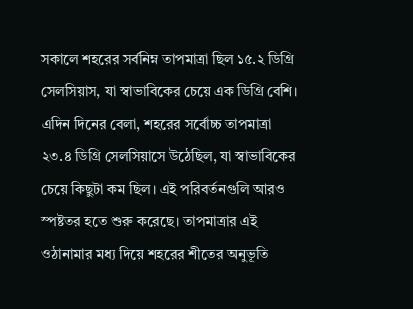সকালে শহরের সর্বনিম্ন তাপমাত্রা ছিল ১৫.২ ডিগ্রি সেলসিয়াস, যা স্বাভাবিকের চেয়ে এক ডিগ্রি বেশি। এদিন দিনের বেলা, শহরের সর্বোচ্চ তাপমাত্রা ২৩.৪ ডিগ্রি সেলসিয়াসে উঠেছিল, যা স্বাভাবিকের চেয়ে কিছুটা কম ছিল। এই পরিবর্তনগুলি আরও স্পষ্টতর হতে শুরু করেছে। তাপমাত্রার এই ওঠানামার মধ্য দিয়ে শহরের শীতের অনুভূতি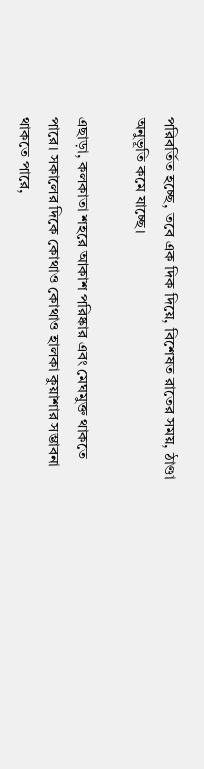পরিবর্তিত হচ্ছে, তবে এক দিক দিয়ে, বিশেষত রাতের সময়, ঠাণ্ডা অনুভূতি কমে যাচ্ছে।

এছাড়া, কলকাতা শহরে আকাশ পরিষ্কার এবং মেঘমুক্ত থাকতে পারে। সকালের দিকে কোথাও কোথাও হালকা কুয়াশার সম্ভাবনা থাকতে পারে,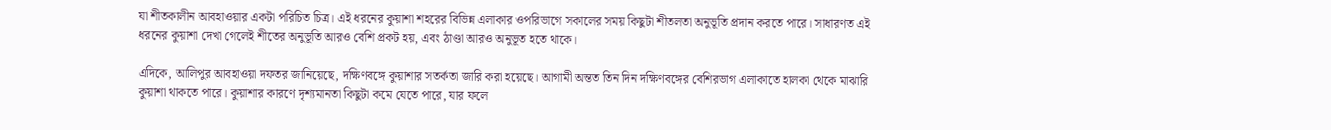যা শীতকালীন আবহাওয়ার একটা পরিচিত চিত্র। এই ধরনের কুয়াশা শহরের বিভিন্ন এলাকার ওপরিভাগে সকালের সময় কিছুটা শীতলতা অনুভূতি প্রদান করতে পারে। সাধারণত এই ধরনের কুয়াশা দেখা গেলেই শীতের অনুভূতি আরও বেশি প্রকট হয়, এবং ঠাণ্ডা আরও অনুভূত হতে থাকে।

এদিকে, আলিপুর আবহাওয়া দফতর জানিয়েছে, দক্ষিণবঙ্গে কুয়াশার সতর্কতা জারি করা হয়েছে। আগামী অন্তত তিন দিন দক্ষিণবঙ্গের বেশিরভাগ এলাকাতে হালকা থেকে মাঝারি কুয়াশা থাকতে পারে। কুয়াশার কারণে দৃশ্যমানতা কিছুটা কমে যেতে পারে, যার ফলে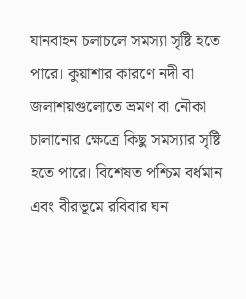যানবাহন চলাচলে সমস্যা সৃষ্টি হতে পারে। কুয়াশার কারণে নদী বা জলাশয়গুলোতে ভ্রমণ বা নৌকা চালানোর ক্ষেত্রে কিছু সমস্যার সৃষ্টি হতে পারে। বিশেষত পশ্চিম বর্ধমান এবং বীরভূমে রবিবার ঘন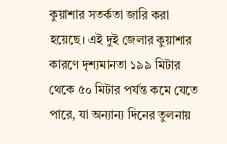কুয়াশার সতর্কতা জারি করা হয়েছে। এই দুই জেলার কুয়াশার কারণে দৃশ্যমানতা ১৯৯ মিটার থেকে ৫০ মিটার পর্যন্ত কমে যেতে পারে, যা অন্যান্য দিনের তুলনায়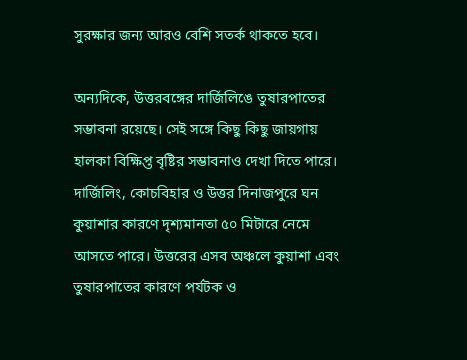সুরক্ষার জন্য আরও বেশি সতর্ক থাকতে হবে।

অন্যদিকে, উত্তরবঙ্গের দার্জিলিঙে তুষারপাতের সম্ভাবনা রয়েছে। সেই সঙ্গে কিছু কিছু জায়গায় হালকা বিক্ষিপ্ত বৃষ্টির সম্ভাবনাও দেখা দিতে পারে। দার্জিলিং, কোচবিহার ও উত্তর দিনাজপুরে ঘন কুয়াশার কারণে দৃশ্যমানতা ৫০ মিটারে নেমে আসতে পারে। উত্তরের এসব অঞ্চলে কুয়াশা এবং তুষারপাতের কারণে পর্যটক ও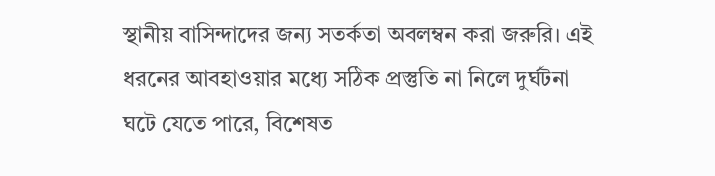স্থানীয় বাসিন্দাদের জন্য সতর্কতা অবলম্বন করা জরুরি। এই ধরনের আবহাওয়ার মধ্যে সঠিক প্রস্তুতি না নিলে দুর্ঘটনা ঘটে যেতে পারে, বিশেষত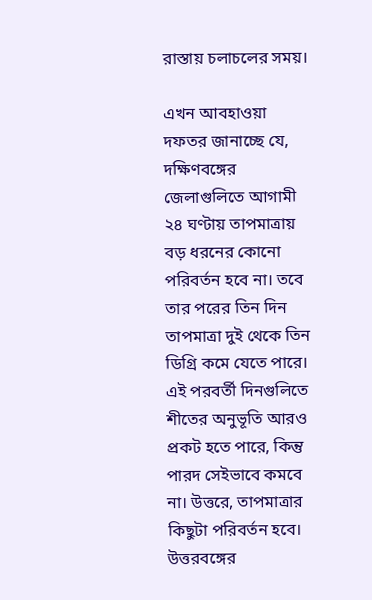রাস্তায় চলাচলের সময়।

এখন আবহাওয়া দফতর জানাচ্ছে যে, দক্ষিণবঙ্গের জেলাগুলিতে আগামী ২৪ ঘণ্টায় তাপমাত্রায় বড় ধরনের কোনো পরিবর্তন হবে না। তবে তার পরের তিন দিন তাপমাত্রা দুই থেকে তিন ডিগ্রি কমে যেতে পারে। এই পরবর্তী দিনগুলিতে শীতের অনুভূতি আরও প্রকট হতে পারে, কিন্তু পারদ সেইভাবে কমবে না। উত্তরে, তাপমাত্রার কিছুটা পরিবর্তন হবে। উত্তরবঙ্গের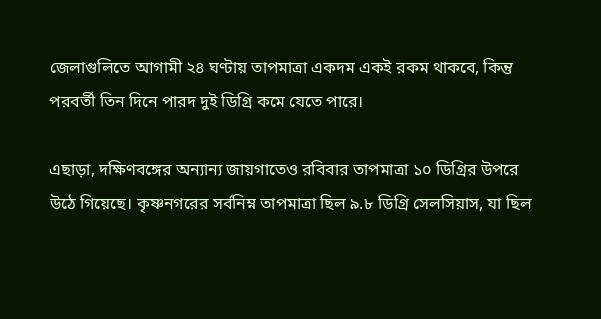জেলাগুলিতে আগামী ২৪ ঘণ্টায় তাপমাত্রা একদম একই রকম থাকবে, কিন্তু পরবর্তী তিন দিনে পারদ দুই ডিগ্রি কমে যেতে পারে।

এছাড়া, দক্ষিণবঙ্গের অন্যান্য জায়গাতেও রবিবার তাপমাত্রা ১০ ডিগ্রির উপরে উঠে গিয়েছে। কৃষ্ণনগরের সর্বনিম্ন তাপমাত্রা ছিল ৯.৮ ডিগ্রি সেলসিয়াস, যা ছিল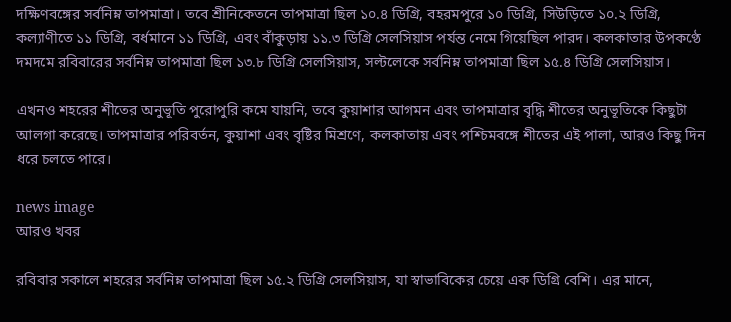দক্ষিণবঙ্গের সর্বনিম্ন তাপমাত্রা। তবে শ্রীনিকেতনে তাপমাত্রা ছিল ১০.৪ ডিগ্রি, বহরমপুরে ১০ ডিগ্রি, সিউড়িতে ১০.২ ডিগ্রি, কল্যাণীতে ১১ ডিগ্রি, বর্ধমানে ১১ ডিগ্রি, এবং বাঁকুড়ায় ১১.৩ ডিগ্রি সেলসিয়াস পর্যন্ত নেমে গিয়েছিল পারদ। কলকাতার উপকণ্ঠে দমদমে রবিবারের সর্বনিম্ন তাপমাত্রা ছিল ১৩.৮ ডিগ্রি সেলসিয়াস, সল্টলেকে সর্বনিম্ন তাপমাত্রা ছিল ১৫.৪ ডিগ্রি সেলসিয়াস।

এখনও শহরের শীতের অনুভূতি পুরোপুরি কমে যায়নি, তবে কুয়াশার আগমন এবং তাপমাত্রার বৃদ্ধি শীতের অনুভূতিকে কিছুটা আলগা করেছে। তাপমাত্রার পরিবর্তন, কুয়াশা এবং বৃষ্টির মিশ্রণে, কলকাতায় এবং পশ্চিমবঙ্গে শীতের এই পালা, আরও কিছু দিন ধরে চলতে পারে।

news image
আরও খবর

রবিবার সকালে শহরের সর্বনিম্ন তাপমাত্রা ছিল ১৫.২ ডিগ্রি সেলসিয়াস, যা স্বাভাবিকের চেয়ে এক ডিগ্রি বেশি। এর মানে,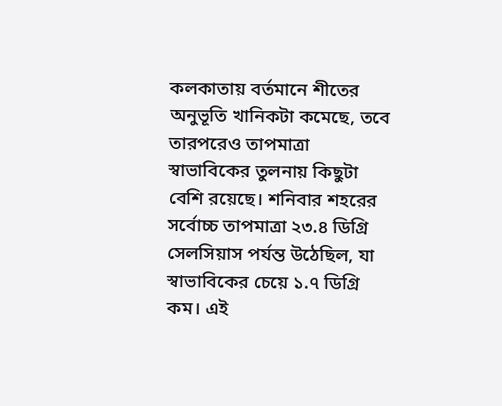কলকাতায় বর্তমানে শীতের অনুভূতি খানিকটা কমেছে, তবে তারপরেও তাপমাত্রা স্বাভাবিকের তুলনায় কিছুটা বেশি রয়েছে। শনিবার শহরের সর্বোচ্চ তাপমাত্রা ২৩.৪ ডিগ্রি সেলসিয়াস পর্যন্ত উঠেছিল, যা স্বাভাবিকের চেয়ে ১.৭ ডিগ্রি কম। এই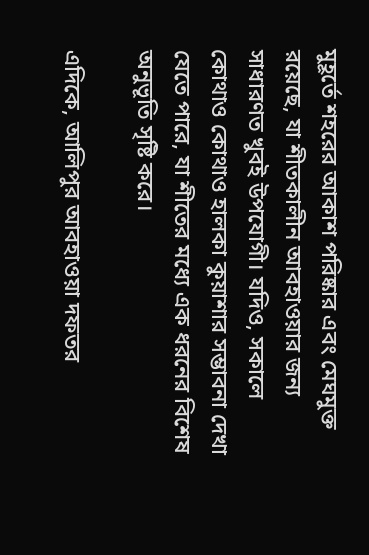মুহূর্তে শহরের আকাশ পরিষ্কার এবং মেঘমুক্ত রয়েছে, যা শীতকালীন আবহাওয়ার জন্য সাধারণত খুবই উপযোগী। যদিও, সকালে কোথাও কোথাও হালকা কুয়াশার সম্ভাবনা দেখা যেতে পারে, যা শীতের মধ্যে এক ধরনের বিশেষ অনুভূতি সৃষ্টি করে।

এদিকে, আলিপুর আবহাওয়া দফতর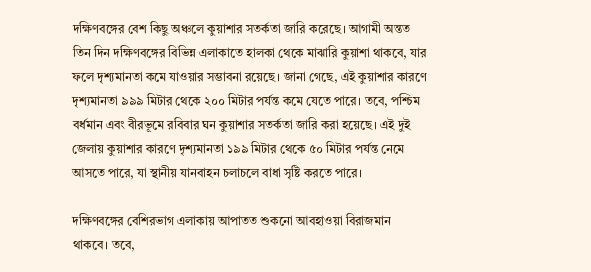দক্ষিণবঙ্গের বেশ কিছু অঞ্চলে কুয়াশার সতর্কতা জারি করেছে। আগামী অন্তত তিন দিন দক্ষিণবঙ্গের বিভিন্ন এলাকাতে হালকা থেকে মাঝারি কুয়াশা থাকবে, যার ফলে দৃশ্যমানতা কমে যাওয়ার সম্ভাবনা রয়েছে। জানা গেছে, এই কুয়াশার কারণে দৃশ্যমানতা ৯৯৯ মিটার থেকে ২০০ মিটার পর্যন্ত কমে যেতে পারে। তবে, পশ্চিম বর্ধমান এবং বীরভূমে রবিবার ঘন কুয়াশার সতর্কতা জারি করা হয়েছে। এই দুই জেলায় কুয়াশার কারণে দৃশ্যমানতা ১৯৯ মিটার থেকে ৫০ মিটার পর্যন্ত নেমে আসতে পারে, যা স্থানীয় যানবাহন চলাচলে বাধা সৃষ্টি করতে পারে।

দক্ষিণবঙ্গের বেশিরভাগ এলাকায় আপাতত শুকনো আবহাওয়া বিরাজমান থাকবে। তবে,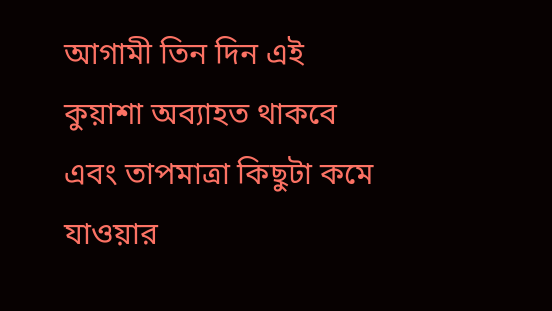আগামী তিন দিন এই কুয়াশা অব্যাহত থাকবে এবং তাপমাত্রা কিছুটা কমে যাওয়ার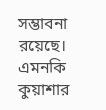সম্ভাবনা রয়েছে। এমনকি কুয়াশার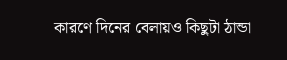কারণে দিনের বেলায়ও কিছুটা ঠান্ডা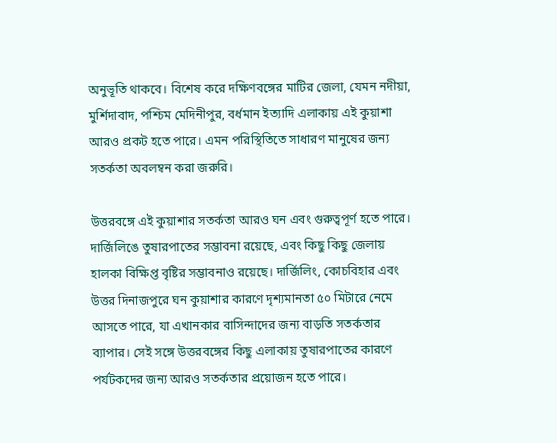অনুভূতি থাকবে। বিশেষ করে দক্ষিণবঙ্গের মাটির জেলা, যেমন নদীয়া, মুর্শিদাবাদ, পশ্চিম মেদিনীপুর, বর্ধমান ইত্যাদি এলাকায় এই কুয়াশা আরও প্রকট হতে পারে। এমন পরিস্থিতিতে সাধারণ মানুষের জন্য সতর্কতা অবলম্বন করা জরুরি।

উত্তরবঙ্গে এই কুয়াশার সতর্কতা আরও ঘন এবং গুরুত্বপূর্ণ হতে পারে। দার্জিলিঙে তুষারপাতের সম্ভাবনা রয়েছে, এবং কিছু কিছু জেলায় হালকা বিক্ষিপ্ত বৃষ্টির সম্ভাবনাও রয়েছে। দার্জিলিং, কোচবিহার এবং উত্তর দিনাজপুরে ঘন কুয়াশার কারণে দৃশ্যমানতা ৫০ মিটারে নেমে আসতে পারে, যা এখানকার বাসিন্দাদের জন্য বাড়তি সতর্কতার ব্যাপার। সেই সঙ্গে উত্তরবঙ্গের কিছু এলাকায় তুষারপাতের কারণে পর্যটকদের জন্য আরও সতর্কতার প্রয়োজন হতে পারে।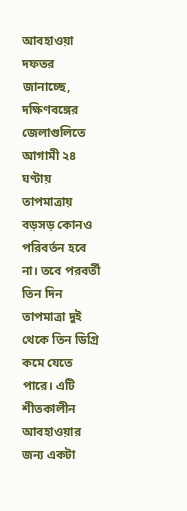আবহাওয়া দফতর জানাচ্ছে, দক্ষিণবঙ্গের জেলাগুলিতে আগামী ২৪ ঘণ্টায় তাপমাত্রায় বড়সড় কোনও পরিবর্তন হবে না। তবে পরবর্তী তিন দিন তাপমাত্রা দুই থেকে তিন ডিগ্রি কমে যেতে পারে। এটি শীতকালীন আবহাওয়ার জন্য একটা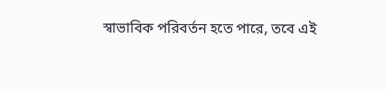স্বাভাবিক পরিবর্তন হতে পারে, তবে এই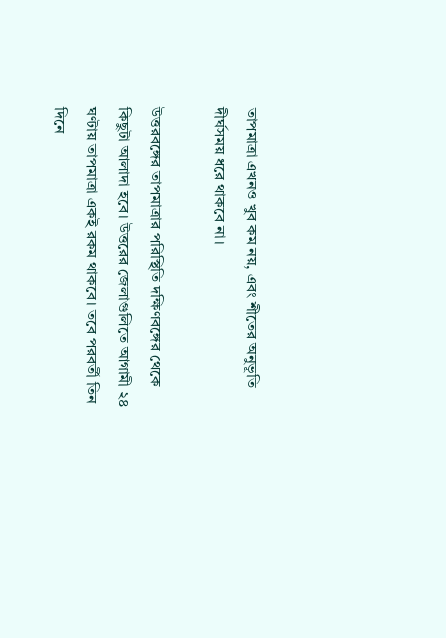তাপমাত্রা এখনও খুব কম নয়, এবং শীতের অনুভূতি দীর্ঘসময় ধরে থাকবে না।

উত্তরবঙ্গের তাপমাত্রার পরিস্থিতি দক্ষিণবঙ্গের থেকে কিছুটা আলাদা হবে। উত্তরের জেলাগুলিতে আগামী ২৪ ঘণ্টায় তাপমাত্রা একই রকম থাকবে। তবে পরবর্তী তিন দিনে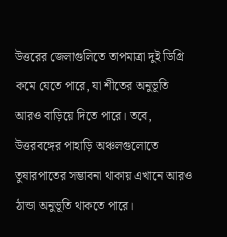উত্তরের জেলাগুলিতে তাপমাত্রা দুই ডিগ্রি কমে যেতে পারে, যা শীতের অনুভূতি আরও বাড়িয়ে দিতে পারে। তবে, উত্তরবঙ্গের পাহাড়ি অঞ্চলগুলোতে তুষারপাতের সম্ভাবনা থাকায় এখানে আরও ঠান্ডা অনুভূতি থাকতে পারে।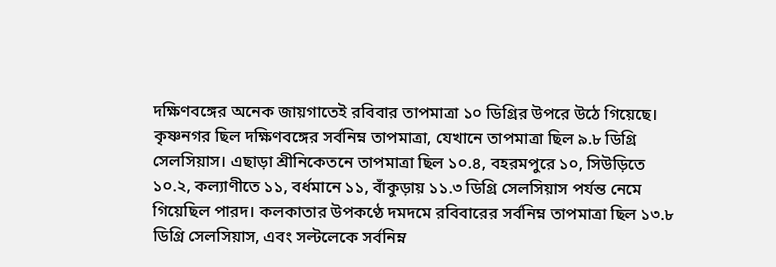দক্ষিণবঙ্গের অনেক জায়গাতেই রবিবার তাপমাত্রা ১০ ডিগ্রির উপরে উঠে গিয়েছে। কৃষ্ণনগর ছিল দক্ষিণবঙ্গের সর্বনিম্ন তাপমাত্রা, যেখানে তাপমাত্রা ছিল ৯.৮ ডিগ্রি সেলসিয়াস। এছাড়া শ্রীনিকেতনে তাপমাত্রা ছিল ১০.৪, বহরমপুরে ১০, সিউড়িতে ১০.২, কল্যাণীতে ১১, বর্ধমানে ১১, বাঁকুড়ায় ১১.৩ ডিগ্রি সেলসিয়াস পর্যন্ত নেমে গিয়েছিল পারদ। কলকাতার উপকণ্ঠে দমদমে রবিবারের সর্বনিম্ন তাপমাত্রা ছিল ১৩.৮ ডিগ্রি সেলসিয়াস, এবং সল্টলেকে সর্বনিম্ন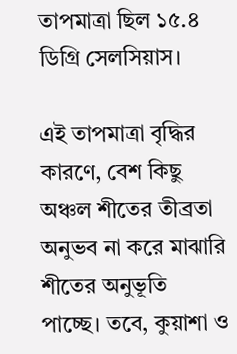তাপমাত্রা ছিল ১৫.৪ ডিগ্রি সেলসিয়াস।

এই তাপমাত্রা বৃদ্ধির কারণে, বেশ কিছু অঞ্চল শীতের তীব্রতা অনুভব না করে মাঝারি শীতের অনুভূতি পাচ্ছে। তবে, কুয়াশা ও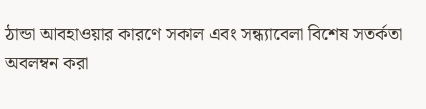ঠান্ডা আবহাওয়ার কারণে সকাল এবং সন্ধ্যাবেলা বিশেষ সতর্কতা অবলম্বন করা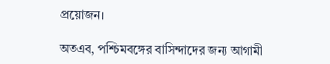প্রয়োজন।

অতএব, পশ্চিমবঙ্গের বাসিন্দাদের জন্য আগামী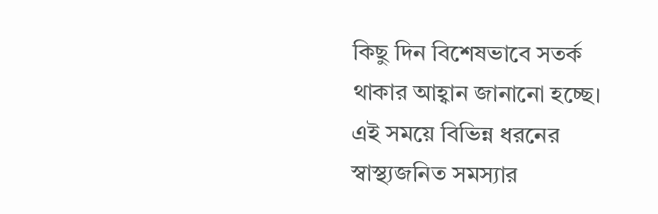কিছু দিন বিশেষভাবে সতর্ক থাকার আহ্বান জানানো হচ্ছে। এই সময়ে বিভিন্ন ধরনের স্বাস্থ্যজনিত সমস্যার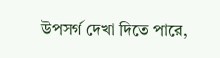উপসর্গ দেখা দিতে পারে,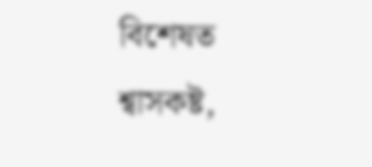বিশেষত শ্বাসকষ্ট,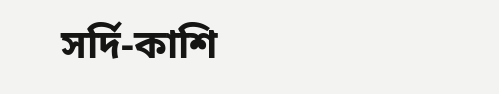সর্দি-কাশি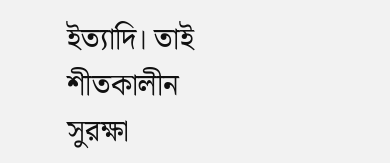ইত্যাদি। তাই শীতকালীন সুরক্ষা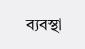ব্যবস্থা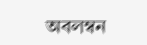অবলম্বন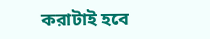করাটাই হবে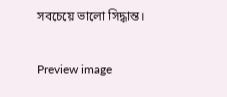সবচেয়ে ভালো সিদ্ধান্ত।

Preview image